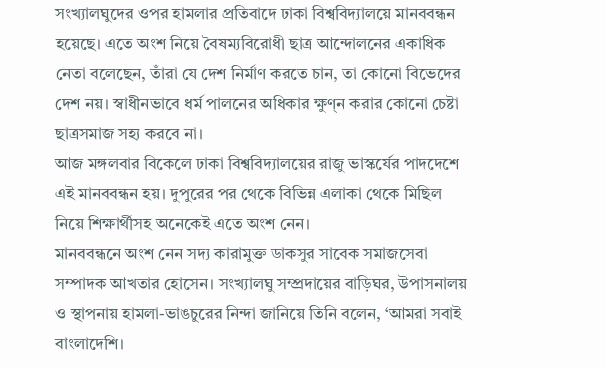সংখ্যালঘুদের ওপর হামলার প্রতিবাদে ঢাকা বিশ্ববিদ্যালয়ে মানববন্ধন হয়েছে। এতে অংশ নিয়ে বৈষম্যবিরোধী ছাত্র আন্দোলনের একাধিক নেতা বলেছেন, তাঁরা যে দেশ নির্মাণ করতে চান, তা কোনো বিভেদের দেশ নয়। স্বাধীনভাবে ধর্ম পালনের অধিকার ক্ষুণ্ন করার কোনো চেষ্টা ছাত্রসমাজ সহ্য করবে না।
আজ মঙ্গলবার বিকেলে ঢাকা বিশ্ববিদ্যালয়ের রাজু ভাস্কর্যের পাদদেশে এই মানববন্ধন হয়। দুপুরের পর থেকে বিভিন্ন এলাকা থেকে মিছিল নিয়ে শিক্ষার্থীসহ অনেকেই এতে অংশ নেন।
মানববন্ধনে অংশ নেন সদ্য কারামুক্ত ডাকসুর সাবেক সমাজসেবা সম্পাদক আখতার হোসেন। সংখ্যালঘু সম্প্রদায়ের বাড়িঘর, উপাসনালয় ও স্থাপনায় হামলা-ভাঙচুরের নিন্দা জানিয়ে তিনি বলেন, ‘আমরা সবাই বাংলাদেশি।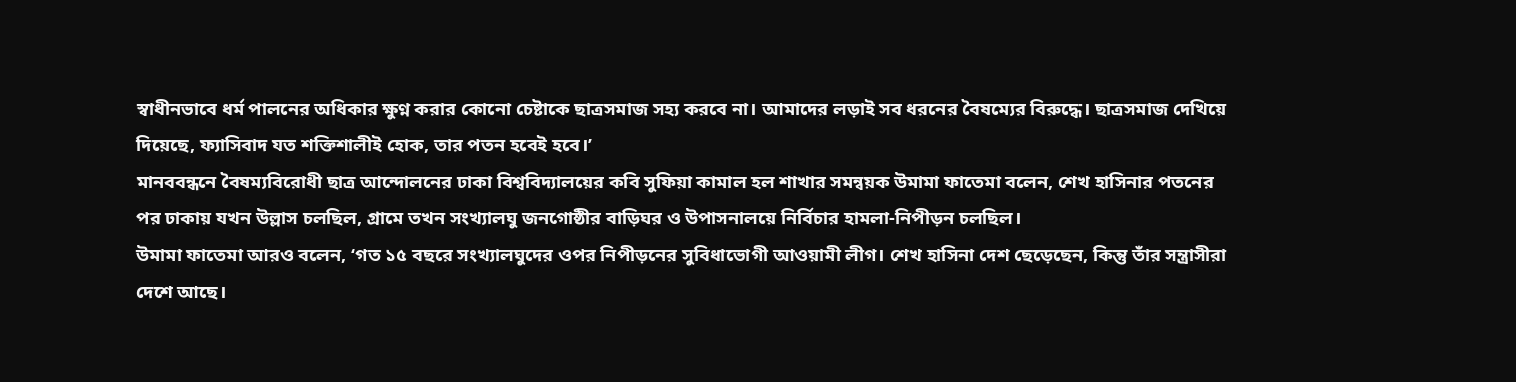স্বাধীনভাবে ধর্ম পালনের অধিকার ক্ষুণ্ন করার কোনো চেষ্টাকে ছাত্রসমাজ সহ্য করবে না। আমাদের লড়াই সব ধরনের বৈষম্যের বিরুদ্ধে। ছাত্রসমাজ দেখিয়ে দিয়েছে, ফ্যাসিবাদ যত শক্তিশালীই হোক, তার পতন হবেই হবে।’
মানববন্ধনে বৈষম্যবিরোধী ছাত্র আন্দোলনের ঢাকা বিশ্ববিদ্যালয়ের কবি সুফিয়া কামাল হল শাখার সমন্বয়ক উমামা ফাতেমা বলেন, শেখ হাসিনার পতনের পর ঢাকায় যখন উল্লাস চলছিল, গ্রামে তখন সংখ্যালঘু জনগোষ্ঠীর বাড়িঘর ও উপাসনালয়ে নির্বিচার হামলা-নিপীড়ন চলছিল।
উমামা ফাতেমা আরও বলেন, ‘গত ১৫ বছরে সংখ্যালঘুদের ওপর নিপীড়নের সুবিধাভোগী আওয়ামী লীগ। শেখ হাসিনা দেশ ছেড়েছেন, কিন্তু তাঁর সন্ত্রাসীরা দেশে আছে।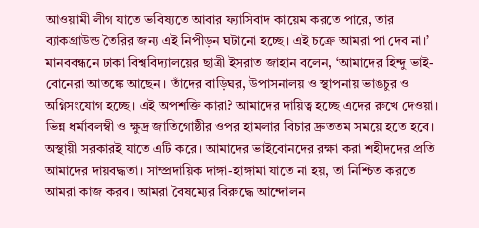আওয়ামী লীগ যাতে ভবিষ্যতে আবার ফ্যাসিবাদ কায়েম করতে পারে, তার ব্যাকগ্রাউন্ড তৈরির জন্য এই নিপীড়ন ঘটানো হচ্ছে। এই চক্রে আমরা পা দেব না।’
মানববন্ধনে ঢাকা বিশ্ববিদ্যালয়ের ছাত্রী ইসরাত জাহান বলেন, ‘আমাদের হিন্দু ভাই-বোনেরা আতঙ্কে আছেন। তাঁদের বাড়িঘর, উপাসনালয় ও স্থাপনায় ভাঙচুর ও অগ্নিসংযোগ হচ্ছে। এই অপশক্তি কারা? আমাদের দায়িত্ব হচ্ছে এদের রুখে দেওয়া। ভিন্ন ধর্মাবলম্বী ও ক্ষুদ্র জাতিগোষ্ঠীর ওপর হামলার বিচার দ্রুততম সময়ে হতে হবে। অস্থায়ী সরকারই যাতে এটি করে। আমাদের ভাইবোনদের রক্ষা করা শহীদদের প্রতি আমাদের দায়বদ্ধতা। সাম্প্রদায়িক দাঙ্গা-হাঙ্গামা যাতে না হয়, তা নিশ্চিত করতে আমরা কাজ করব। আমরা বৈষম্যের বিরুদ্ধে আন্দোলন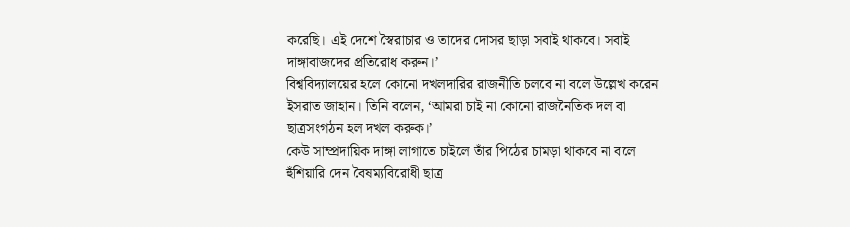করেছি। এই দেশে স্বৈরাচার ও তাদের দোসর ছাড়া সবাই থাকবে। সবাই দাঙ্গাবাজদের প্রতিরোধ করুন।’
বিশ্ববিদ্যালয়ের হলে কোনো দখলদারির রাজনীতি চলবে না বলে উল্লেখ করেন ইসরাত জাহান। তিনি বলেন, ‘আমরা চাই না কোনো রাজনৈতিক দল বা ছাত্রসংগঠন হল দখল করুক।’
কেউ সাম্প্রদায়িক দাঙ্গা লাগাতে চাইলে তাঁর পিঠের চামড়া থাকবে না বলে হুঁশিয়ারি দেন বৈষম্যবিরোধী ছাত্র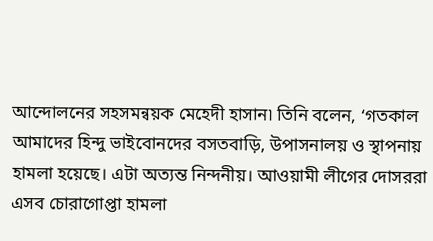আন্দোলনের সহসমন্বয়ক মেহেদী হাসান৷ তিনি বলেন, ‘গতকাল আমাদের হিন্দু ভাইবোনদের বসতবাড়ি, উপাসনালয় ও স্থাপনায় হামলা হয়েছে। এটা অত্যন্ত নিন্দনীয়। আওয়ামী লীগের দোসররা এসব চোরাগোপ্তা হামলা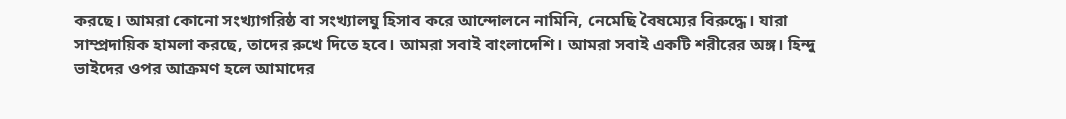করছে। আমরা কোনো সংখ্যাগরিষ্ঠ বা সংখ্যালঘু হিসাব করে আন্দোলনে নামিনি, নেমেছি বৈষম্যের বিরুদ্ধে। যারা সাম্প্রদায়িক হামলা করছে, তাদের রুখে দিতে হবে। আমরা সবাই বাংলাদেশি। আমরা সবাই একটি শরীরের অঙ্গ। হিন্দু ভাইদের ওপর আক্রমণ হলে আমাদের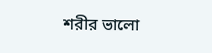শরীর ভালো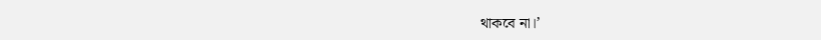থাকবে না।’